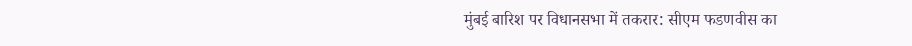मुंबई बारिश पर विधानसभा में तकरार: सीएम फडणवीस का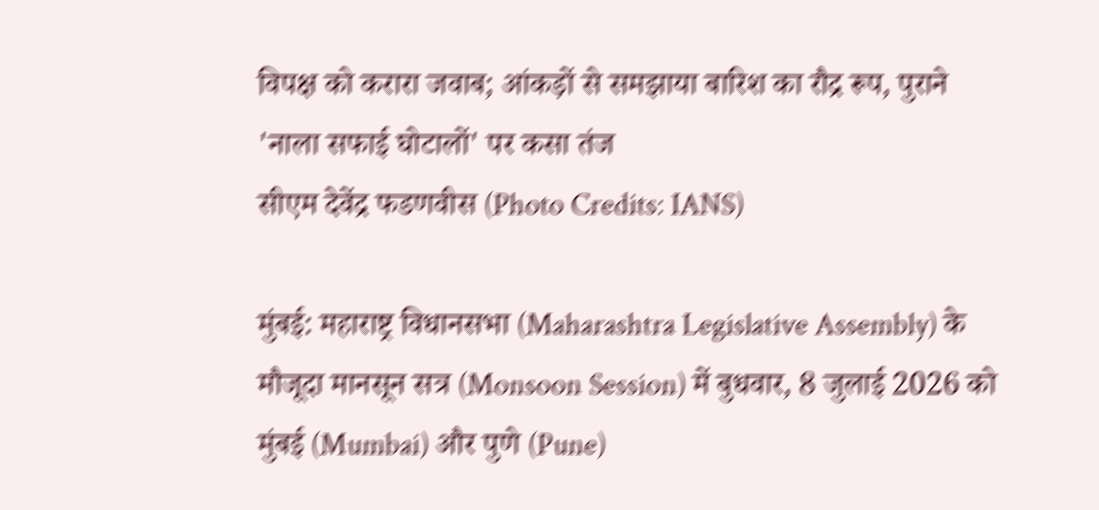विपक्ष को करारा जवाब; आंकड़ों से समझाया बारिश का रौद्र रूप, पुराने 'नाला सफाई घोटालों' पर कसा तंज
सीएम देवेंद्र फडणवीस (Photo Credits: IANS)

मुंबई: महाराष्ट्र विधानसभा (Maharashtra Legislative Assembly) के मौजूदा मानसून सत्र (Monsoon Session) में बुधवार, 8 जुलाई 2026 को मुंबई (Mumbai) और पुणे (Pune)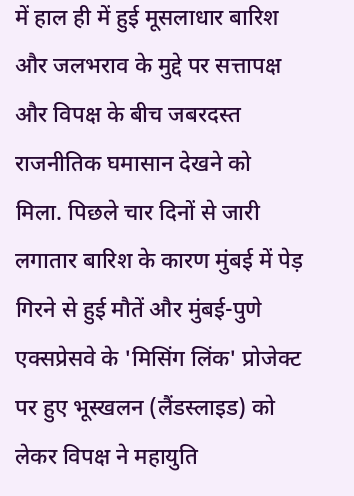में हाल ही में हुई मूसलाधार बारिश और जलभराव के मुद्दे पर सत्तापक्ष और विपक्ष के बीच जबरदस्त राजनीतिक घमासान देखने को मिला. पिछले चार दिनों से जारी लगातार बारिश के कारण मुंबई में पेड़ गिरने से हुई मौतें और मुंबई-पुणे एक्सप्रेसवे के 'मिसिंग लिंक' प्रोजेक्ट पर हुए भूस्खलन (लैंडस्लाइड) को लेकर विपक्ष ने महायुति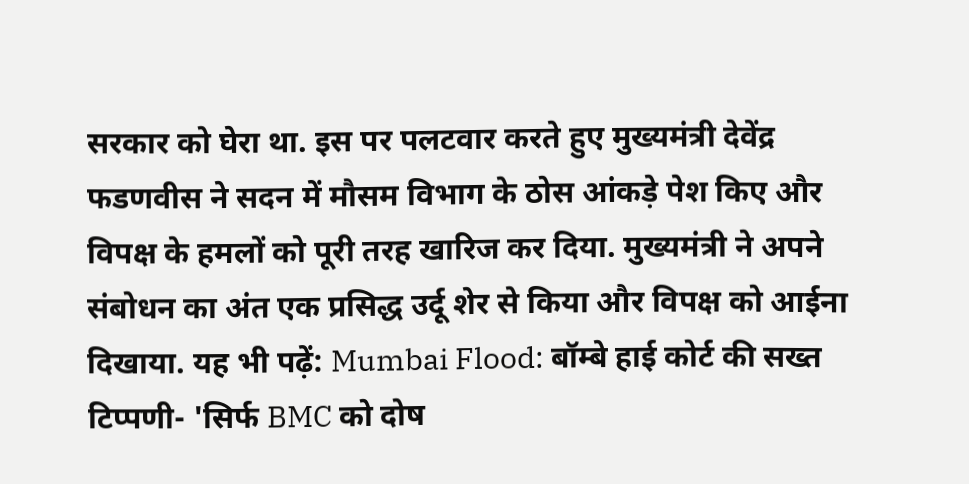सरकार को घेरा था. इस पर पलटवार करते हुए मुख्यमंत्री देवेंद्र फडणवीस ने सदन में मौसम विभाग के ठोस आंकड़े पेश किए और विपक्ष के हमलों को पूरी तरह खारिज कर दिया. मुख्यमंत्री ने अपने संबोधन का अंत एक प्रसिद्ध उर्दू शेर से किया और विपक्ष को आईना दिखाया. यह भी पढ़ें: Mumbai Flood: बॉम्बे हाई कोर्ट की सख्त टिप्पणी- 'सिर्फ BMC को दोष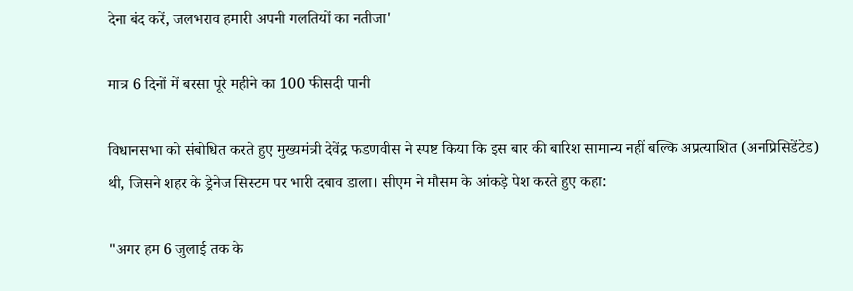देना बंद करें, जलभराव हमारी अपनी गलतियों का नतीजा'

मात्र 6 दिनों में बरसा पूरे महीने का 100 फीसदी पानी

विधानसभा को संबोधित करते हुए मुख्यमंत्री देवेंद्र फडणवीस ने स्पष्ट किया कि इस बार की बारिश सामान्य नहीं बल्कि अप्रत्याशित (अनप्रिसिडेंटेड) थी, जिसने शहर के ड्रेनेज सिस्टम पर भारी दबाव डाला। सीएम ने मौसम के आंकड़े पेश करते हुए कहा:

"अगर हम 6 जुलाई तक के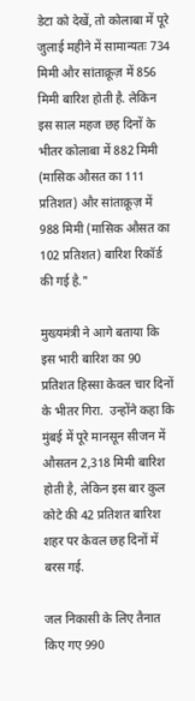डेटा को देखें, तो कोलाबा में पूरे जुलाई महीने में सामान्यतः 734 मिमी और सांताक्रूज़ में 856 मिमी बारिश होती है. लेकिन इस साल महज छह दिनों के भीतर कोलाबा में 882 मिमी (मासिक औसत का 111 प्रतिशत) और सांताक्रूज़ में 988 मिमी (मासिक औसत का 102 प्रतिशत) बारिश रिकॉर्ड की गई है."

मुख्यमंत्री ने आगे बताया कि इस भारी बारिश का 90 प्रतिशत हिस्सा केवल चार दिनों के भीतर गिरा.  उन्होंने कहा कि मुंबई में पूरे मानसून सीजन में औसतन 2,318 मिमी बारिश होती है, लेकिन इस बार कुल कोटे की 42 प्रतिशत बारिश शहर पर केवल छह दिनों में बरस गई.

जल निकासी के लिए तैनात किए गए 990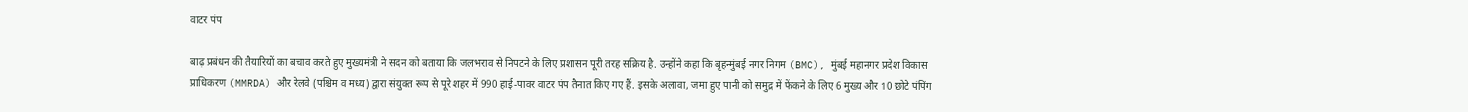वाटर पंप

बाढ़ प्रबंधन की तैयारियों का बचाव करते हुए मुख्यमंत्री ने सदन को बताया कि जलभराव से निपटने के लिए प्रशासन पूरी तरह सक्रिय है. उन्होंने कहा कि बृहन्मुंबई नगर निगम (BMC), मुंबई महानगर प्रदेश विकास प्राधिकरण (MMRDA) और रेलवे (पश्चिम व मध्य) द्वारा संयुक्त रूप से पूरे शहर में 990 हाई-पावर वाटर पंप तैनात किए गए हैं. इसके अलावा, जमा हुए पानी को समुद्र में फेंकने के लिए 6 मुख्य और 10 छोटे पंपिंग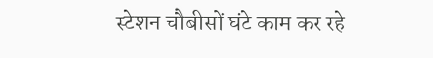स्टेशन चौबीसों घंटे काम कर रहे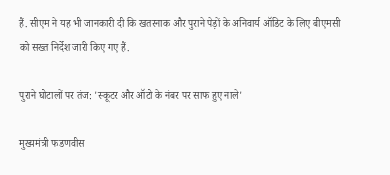हैं. सीएम ने यह भी जानकारी दी कि खतरनाक और पुराने पेड़ों के अनिवार्य ऑडिट के लिए बीएमसी को सख्त निर्देश जारी किए गए हैं.

पुराने घोटालों पर तंज: 'स्कूटर और ऑटो के नंबर पर साफ हुए नाले'

मुख्यमंत्री फडणवीस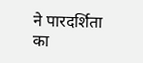ने पारदर्शिता का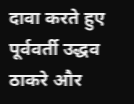दावा करते हुए पूर्ववर्ती उद्धव ठाकरे और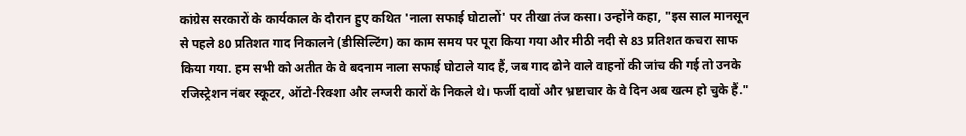कांग्रेस सरकारों के कार्यकाल के दौरान हुए कथित 'नाला सफाई घोटालों' पर तीखा तंज कसा। उन्होंने कहा, "इस साल मानसून से पहले 80 प्रतिशत गाद निकालने (डीसिल्टिंग) का काम समय पर पूरा किया गया और मीठी नदी से 83 प्रतिशत कचरा साफ किया गया. हम सभी को अतीत के वे बदनाम नाला सफाई घोटाले याद हैं, जब गाद ढोने वाले वाहनों की जांच की गई तो उनके रजिस्ट्रेशन नंबर स्कूटर, ऑटो-रिक्शा और लग्जरी कारों के निकले थे। फर्जी दावों और भ्रष्टाचार के वे दिन अब खत्म हो चुके हैं."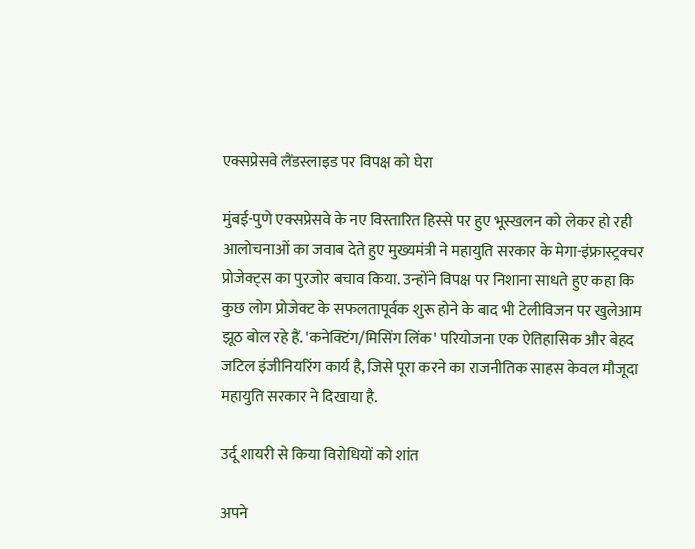एक्सप्रेसवे लैंडस्लाइड पर विपक्ष को घेरा

मुंबई-पुणे एक्सप्रेसवे के नए विस्तारित हिस्से पर हुए भूस्खलन को लेकर हो रही आलोचनाओं का जवाब देते हुए मुख्यमंत्री ने महायुति सरकार के मेगा-इंफ्रास्ट्रक्चर प्रोजेक्ट्स का पुरजोर बचाव किया. उन्होंने विपक्ष पर निशाना साधते हुए कहा कि कुछ लोग प्रोजेक्ट के सफलतापूर्वक शुरू होने के बाद भी टेलीविजन पर खुलेआम झूठ बोल रहे हैं. 'कनेक्टिंग/मिसिंग लिंक' परियोजना एक ऐतिहासिक और बेहद जटिल इंजीनियरिंग कार्य है, जिसे पूरा करने का राजनीतिक साहस केवल मौजूदा महायुति सरकार ने दिखाया है.

उर्दू शायरी से किया विरोधियों को शांत

अपने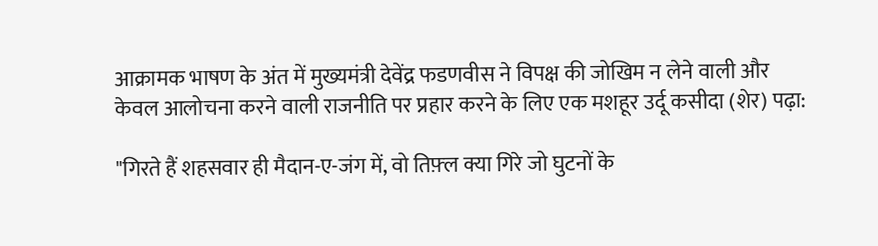आक्रामक भाषण के अंत में मुख्यमंत्री देवेंद्र फडणवीस ने विपक्ष की जोखिम न लेने वाली और केवल आलोचना करने वाली राजनीति पर प्रहार करने के लिए एक मशहूर उर्दू कसीदा (शेर) पढ़ा:

"गिरते हैं शहसवार ही मैदान-ए-जंग में, वो तिफ़्ल क्या गिरे जो घुटनों के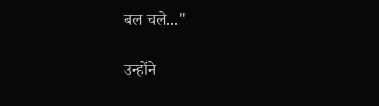बल चले..."

उन्होंने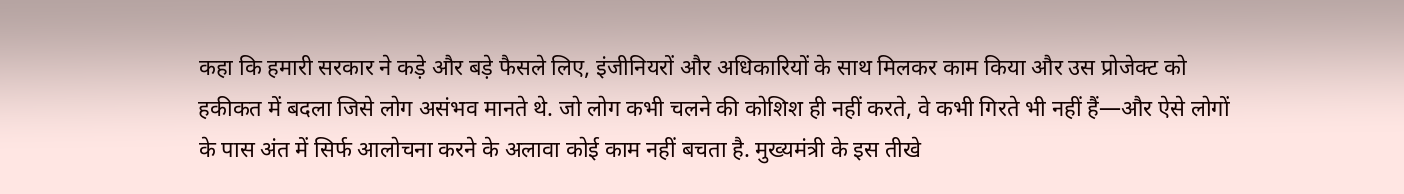कहा कि हमारी सरकार ने कड़े और बड़े फैसले लिए, इंजीनियरों और अधिकारियों के साथ मिलकर काम किया और उस प्रोजेक्ट को हकीकत में बदला जिसे लोग असंभव मानते थे. जो लोग कभी चलने की कोशिश ही नहीं करते, वे कभी गिरते भी नहीं हैं—और ऐसे लोगों के पास अंत में सिर्फ आलोचना करने के अलावा कोई काम नहीं बचता है. मुख्यमंत्री के इस तीखे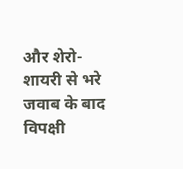और शेरो-शायरी से भरे जवाब के बाद विपक्षी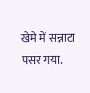खेमे में सन्नाटा पसर गया.